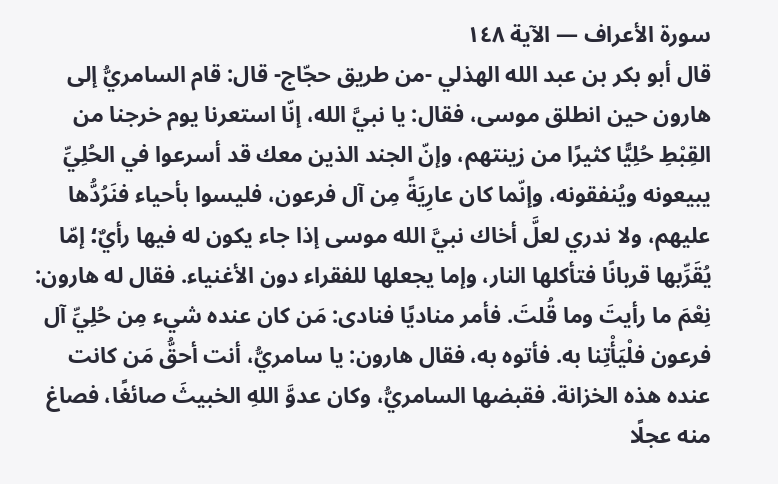سورة الأعراف — الآية ١٤٨
قال أبو بكر بن عبد الله الهذلي -من طريق حجّاج- قال: قام السامريُّ إلى هارون حين انطلق موسى، فقال: يا نبيَّ الله، إنّا استعرنا يوم خرجنا من القِبْطِ حُلِيًّا كثيرًا من زينتهم، وإنّ الجند الذين معك قد أسرعوا في الحُلِيِّ يبيعونه ويُنفقونه، وإنّما كان عارِيَةً مِن آل فرعون، فليسوا بأحياء فنَرُدُّها عليهم، ولا ندري لعلَّ أخاك نبيَّ الله موسى إذا جاء يكون له فيها رأيٌ؛ إمّا يُقَرِّبها قربانًا فتأكلها النار، وإما يجعلها للفقراء دون الأغنياء. فقال له هارون: نِعْمَ ما رأيتَ وما قُلتَ. فأمر مناديًا فنادى: مَن كان عنده شيء مِن حُلِيِّ آل فرعون فلْيَأْتِنا به. فأتوه به، فقال هارون: يا سامريُّ، أنت أحقُّ مَن كانت عنده هذه الخزانة. فقبضها السامريُّ، وكان عدوَّ اللهِ الخبيثَ صائغًا، فصاغ منه عجلًا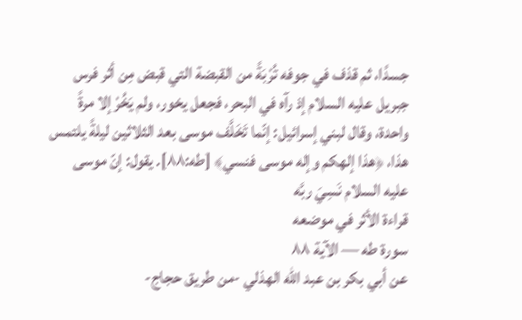جسدًا، ثم قذف في جوفه تُرْبَةً من القبضة التي قبض مِن أثر فرس جبريل عليه السلام إذ رآه في البحر، فجعل يخور، ولم يَخُرْ إلا مرةً واحدة، وقال لبني إسرائيل: إنّما تَخَلَّف موسى بعد الثلاثين ليلةً يلتمس هذا، ﴿هذا إلهكم وإله موسى فنسي﴾ [طه:٨٨]. يقول: إنّ موسى عليه السلام نَسِيَ ربَّه
قراءة الأثر في موضعه
سورة طه — الآية ٨٨
عن أبي بكر بن عبد الله الهذلي -من طريق حجاج-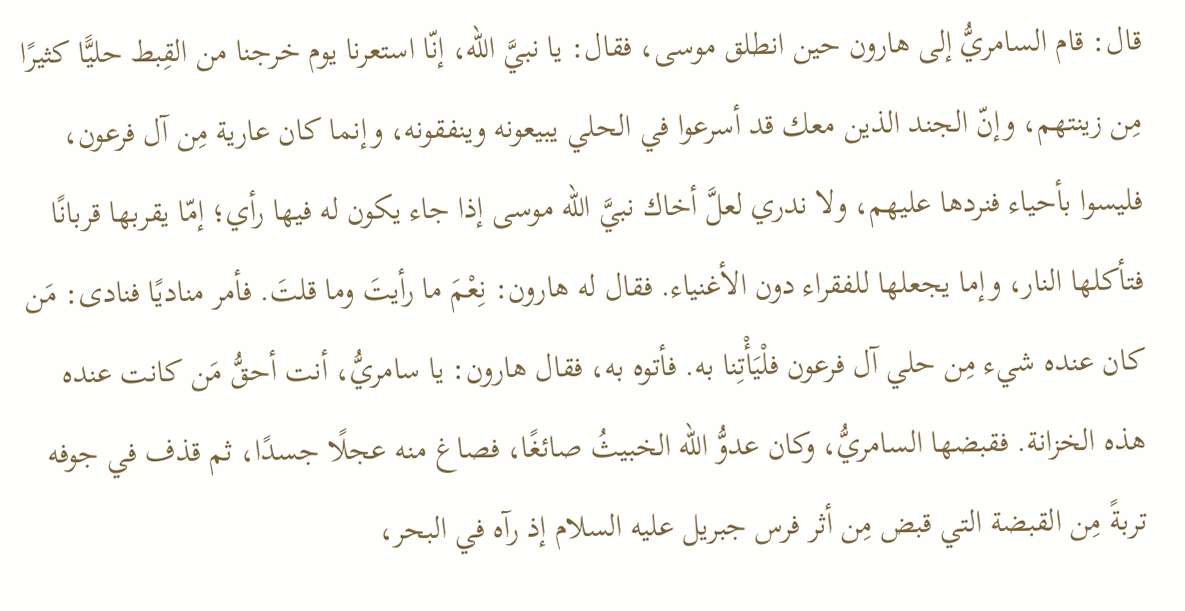قال: قام السامريُّ إلى هارون حين انطلق موسى، فقال: يا نبيَّ الله، إنّا استعرنا يوم خرجنا من القِبط حليًّا كثيرًا مِن زينتهم، وإنّ الجند الذين معك قد أسرعوا في الحلي يبيعونه وينفقونه، وإنما كان عارية مِن آل فرعون، فليسوا بأحياء فنردها عليهم، ولا ندري لعلَّ أخاك نبيَّ الله موسى إذا جاء يكون له فيها رأي؛ إمّا يقربها قربانًا فتأكلها النار، وإما يجعلها للفقراء دون الأغنياء. فقال له هارون: نِعْمَ ما رأيتَ وما قلتَ. فأمر مناديًا فنادى: مَن كان عنده شيء مِن حلي آل فرعون فلْيَأْتِنا به. فأتوه به، فقال هارون: يا سامريُّ، أنت أحقُّ مَن كانت عنده هذه الخزانة. فقبضها السامريُّ، وكان عدوُّ الله الخبيثُ صائغًا، فصاغ منه عجلًا جسدًا، ثم قذف في جوفه تربةً مِن القبضة التي قبض مِن أثر فرس جبريل عليه السلام إذ رآه في البحر،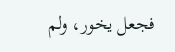فجعل يخور، ولم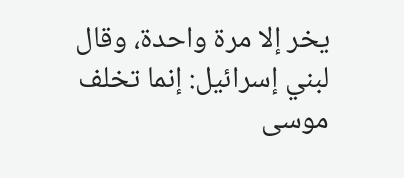يخر إلا مرة واحدة، وقال لبني إسرائيل: إنما تخلف موسى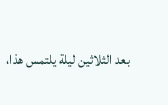بعد الثلاثين ليلة يلتمس هذا،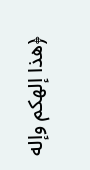﴿هذا إلهكم وإله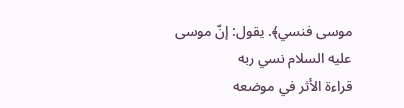موسى فنسي﴾. يقول: إنّ موسى عليه السلام نسي ربه
قراءة الأثر في موضعه